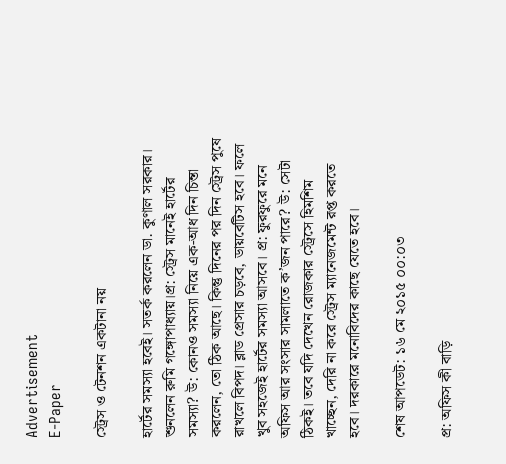Advertisement
E-Paper

স্ট্রেস ও টেনশন একটানা নয়

হার্টের সমস্যা হবেই। সতর্ক করলেন ডা. কুণাল সরকার। শুনলেন রুমি গঙ্গোপাধ্যায়।প্র: স্ট্রেস মানেই হার্টের সমস্যা? উ: কোনও সমস্যা নিয়ে এক-আধ দিন চিন্তা করলেন, তো ঠিক আছে। কিন্তু দিনের পর দিন স্ট্রেস পুষে রাখলে বিপদ। ব্লাড প্রেসার চড়বে, ডায়বেটিস হবে। ফলে খুব সহজেই হার্টের সমস্যা আসবে। প্র: ফুরফুরে মনে অফিস আর সংসার সামলাতে ক’জন পারে? উ: সেটা ঠিকই। তবে যদি দেখেন রোজকার স্ট্রেসে হিমশিম খাচ্ছেন, দেরি না করে স্ট্রেস ম্যানেজমেন্ট রপ্ত করতে হবে। দরকারে মনোবিদের কাছে যেতে হবে।

শেষ আপডেট: ১৬ মে ২০১৫ ০০:০৩

প্র: অফিস কী বাড়ি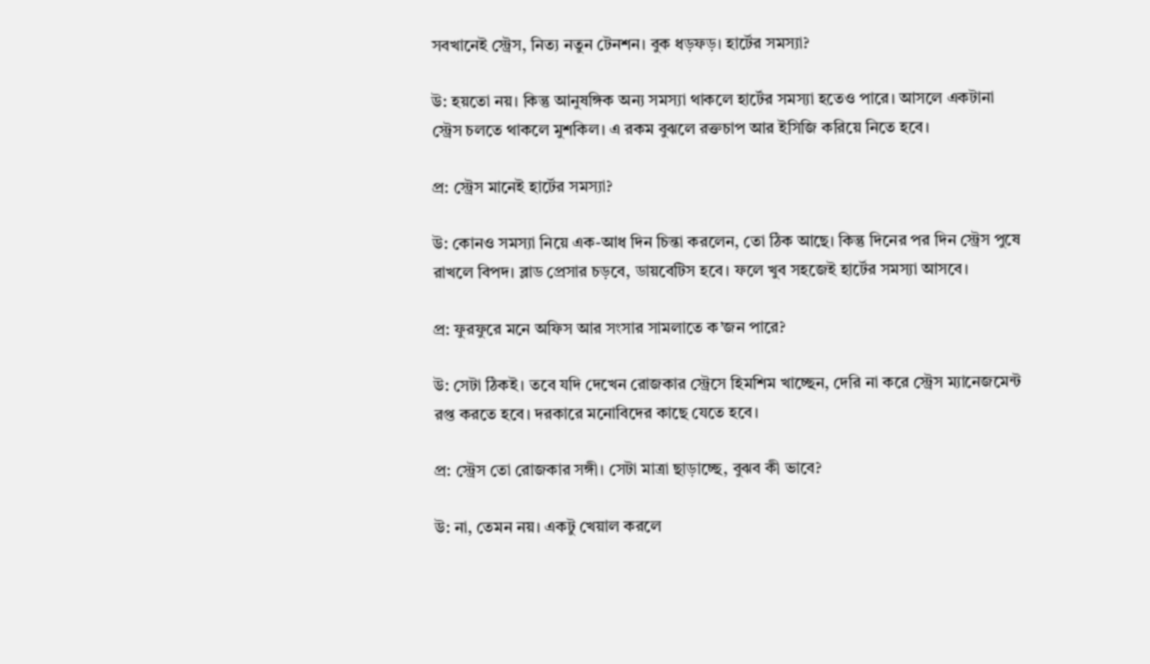সবখানেই স্ট্রেস, নিত্য নতুন টেনশন। বুক ধড়ফড়। হার্টের সমস্যা?

উ: হয়তো নয়। কিন্তু আনুষঙ্গিক অন্য সমস্যা থাকলে হার্টের সমস্যা হতেও পারে। আসলে একটানা স্ট্রেস চলতে থাকলে মুশকিল। এ রকম বুঝলে রক্তচাপ আর ইসিজি করিয়ে নিতে হবে।

প্র: স্ট্রেস মানেই হার্টের সমস্যা?

উ: কোনও সমস্যা নিয়ে এক-আধ দিন চিন্তা করলেন, তো ঠিক আছে। কিন্তু দিনের পর দিন স্ট্রেস পুষে রাখলে বিপদ। ব্লাড প্রেসার চড়বে, ডায়বেটিস হবে। ফলে খুব সহজেই হার্টের সমস্যা আসবে।

প্র: ফুরফুরে মনে অফিস আর সংসার সামলাতে ক’জন পারে?

উ: সেটা ঠিকই। তবে যদি দেখেন রোজকার স্ট্রেসে হিমশিম খাচ্ছেন, দেরি না করে স্ট্রেস ম্যানেজমেন্ট রপ্ত করতে হবে। দরকারে মনোবিদের কাছে যেতে হবে।

প্র: স্ট্রেস তো রোজকার সঙ্গী। সেটা মাত্রা ছাড়াচ্ছে, বুঝব কী ভাবে?

উ: না, তেমন নয়। একটু খেয়াল করলে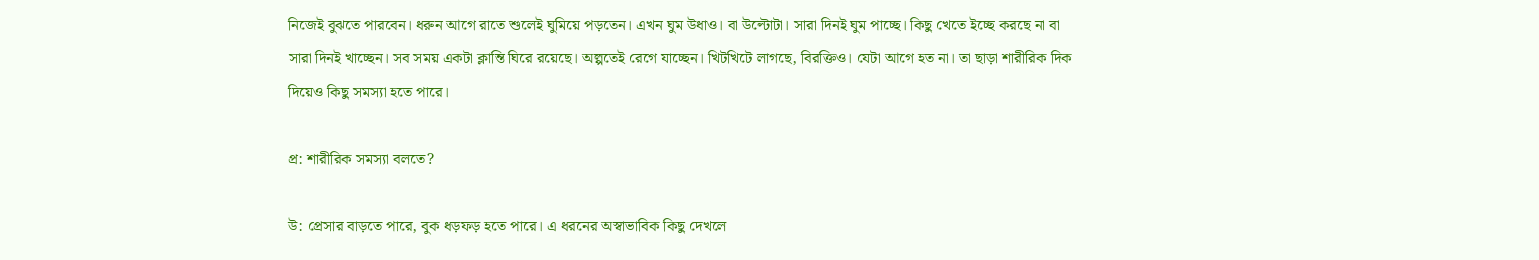নিজেই বুঝতে পারবেন। ধরুন আগে রাতে শুলেই ঘুমিয়ে পড়তেন। এখন ঘুম উধাও। বা উল্টোটা। সারা দিনই ঘুম পাচ্ছে। কিছু খেতে ইচ্ছে করছে না বা সারা দিনই খাচ্ছেন। সব সময় একটা ক্লান্তি ঘিরে রয়েছে। অল্পতেই রেগে যাচ্ছেন। খিটখিটে লাগছে, বিরক্তিও। যেটা আগে হত না। তা ছাড়া শারীরিক দিক দিয়েও কিছু সমস্যা হতে পারে।

প্র: শারীরিক সমস্যা বলতে?

উ: প্রেসার বাড়তে পারে, বুক ধড়ফড় হতে পারে। এ ধরনের অস্বাভাবিক কিছু দেখলে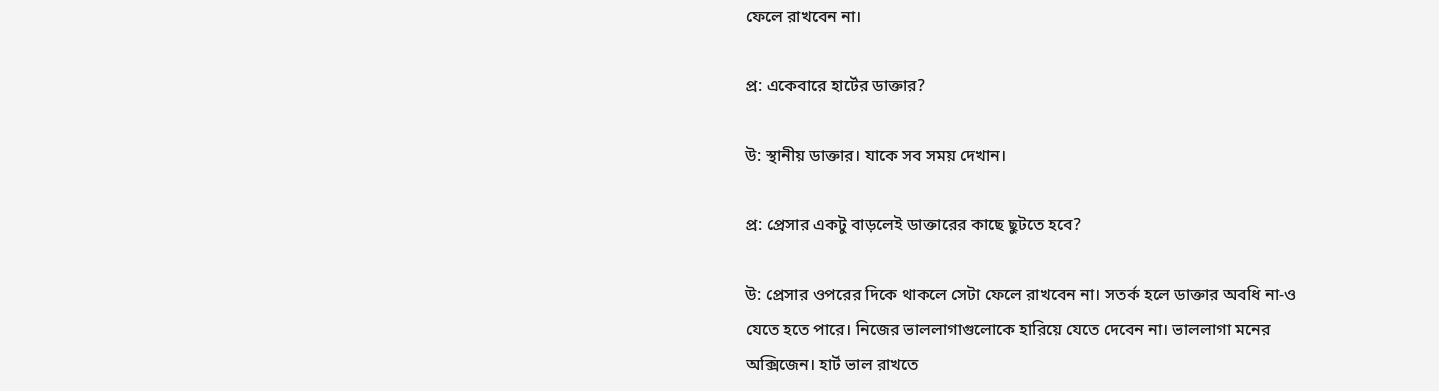ফেলে রাখবেন না।

প্র: একেবারে হার্টের ডাক্তার?

উ: স্থানীয় ডাক্তার। যাকে সব সময় দেখান।

প্র: প্রেসার একটু বাড়লেই ডাক্তারের কাছে ছুটতে হবে?

উ: প্রেসার ওপরের দিকে থাকলে সেটা ফেলে রাখবেন না। সতর্ক হলে ডাক্তার অবধি না-ও যেতে হতে পারে। নিজের ভাললাগাগুলোকে হারিয়ে যেতে দেবেন না। ভাললাগা মনের অক্সিজেন। হার্ট ভাল রাখতে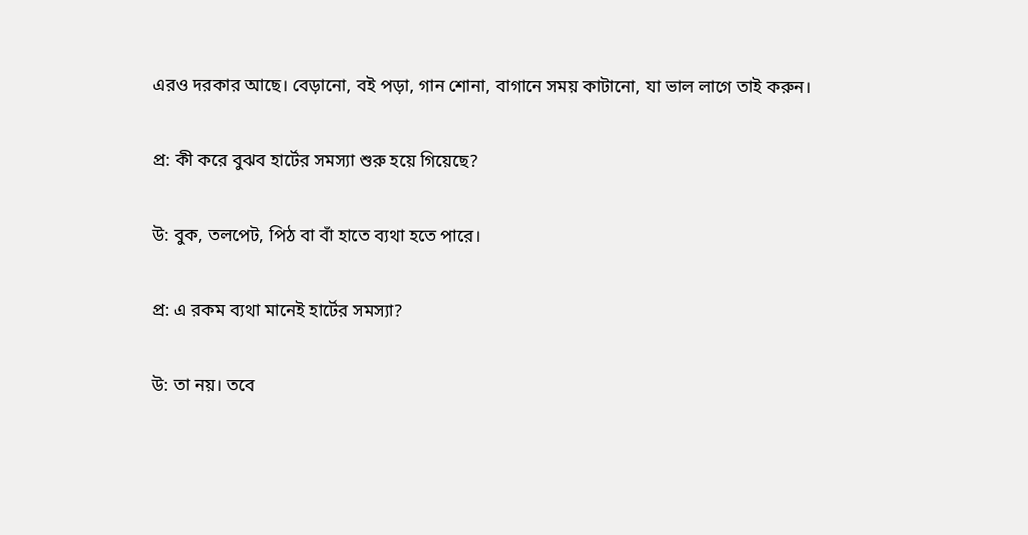এরও দরকার আছে। বেড়ানো, বই পড়া, গান শোনা, বাগানে সময় কাটানো, যা ভাল লাগে তাই করুন।

প্র: কী করে বুঝব হার্টের সমস্যা শুরু হয়ে গিয়েছে?

উ: বুক, তলপেট, পিঠ বা বাঁ হাতে ব্যথা হতে পারে।

প্র: এ রকম ব্যথা মানেই হার্টের সমস্যা?

উ: তা নয়। তবে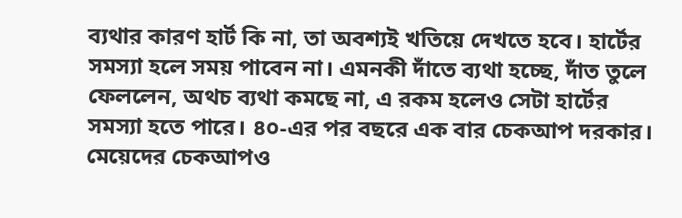ব্যথার কারণ হার্ট কি না, তা অবশ্যই খতিয়ে দেখতে হবে। হার্টের সমস্যা হলে সময় পাবেন না। এমনকী দাঁতে ব্যথা হচ্ছে, দাঁত তুলে ফেললেন, অথচ ব্যথা কমছে না, এ রকম হলেও সেটা হার্টের সমস্যা হতে পারে। ৪০-এর পর বছরে এক বার চেকআপ দরকার। মেয়েদের চেকআপও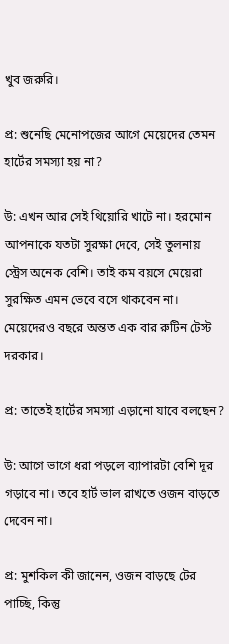খুব জরুরি।

প্র: শুনেছি মেনোপজের আগে মেয়েদের তেমন হার্টের সমস্যা হয় না?

উ: এখন আর সেই থিয়োরি খাটে না। হরমোন আপনাকে যতটা সুরক্ষা দেবে, সেই তুলনায় স্ট্রেস অনেক বেশি। তাই কম বয়সে মেয়েরা সুরক্ষিত এমন ভেবে বসে থাকবেন না। মেয়েদেরও বছরে অন্তত এক বার রুটিন টেস্ট দরকার।

প্র: তাতেই হার্টের সমস্যা এড়ানো যাবে বলছেন?

উ: আগে ভাগে ধরা পড়লে ব্যাপারটা বেশি দূর গড়াবে না। তবে হার্ট ভাল রাখতে ওজন বাড়তে দেবেন না।

প্র: মুশকিল কী জানেন, ওজন বাড়ছে টের পাচ্ছি, কিন্তু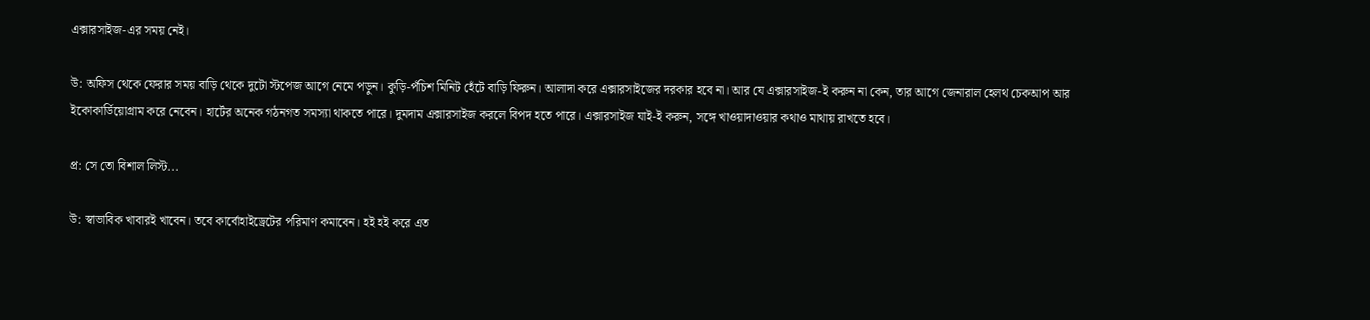এক্সারসাইজ-এর সময় নেই।

উ: অফিস থেকে ফেরার সময় বাড়ি থেকে দুটো স্টপেজ আগে নেমে পড়ুন। কুড়ি-পঁচিশ মিনিট হেঁটে বাড়ি ফিরুন। আলাদা করে এক্সারসাইজের দরকার হবে না। আর যে এক্সারসাইজ-ই করুন না কেন, তার আগে জেনারাল হেলথ চেকআপ আর ইকোকার্ডিয়োগ্রাম করে নেবেন। হার্টের অনেক গঠনগত সমস্যা থাকতে পারে। দুমদাম এক্সারসাইজ করলে বিপদ হতে পারে। এক্সারসাইজ যাই-ই করুন, সঙ্গে খাওয়াদাওয়ার কথাও মাথায় রাখতে হবে।

প্র: সে তো বিশাল লিস্ট...

উ: স্বাভাবিক খাবারই খাবেন। তবে কার্বোহাইড্রেটের পরিমাণ কমাবেন। হই হই করে এত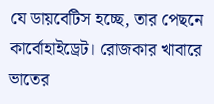যে ডায়বেটিস হচ্ছে, তার পেছনে কার্বোহাইড্রেট। রোজকার খাবারে ভাতের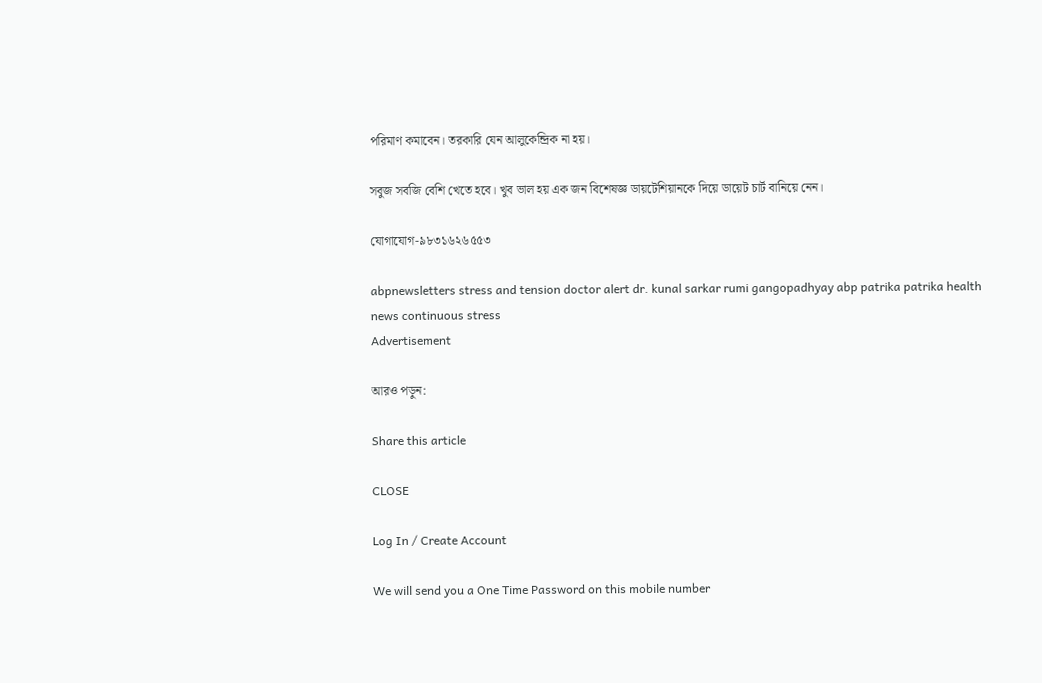পরিমাণ কমাবেন। তরকারি যেন আলুকেন্দ্রিক না হয়।

সবুজ সবজি বেশি খেতে হবে। খুব ভাল হয় এক জন বিশেষজ্ঞ ডায়টেশিয়ানকে দিয়ে ডায়েট চার্ট বানিয়ে নেন।

যোগাযোগ-৯৮৩১৬২৬৫৫৩

abpnewsletters stress and tension doctor alert dr. kunal sarkar rumi gangopadhyay abp patrika patrika health news continuous stress
Advertisement

আরও পড়ুন:

Share this article

CLOSE

Log In / Create Account

We will send you a One Time Password on this mobile number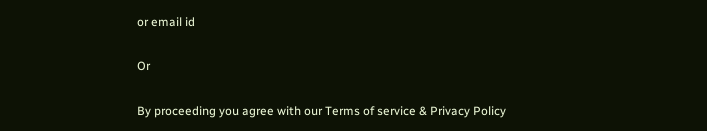or email id

Or

By proceeding you agree with our Terms of service & Privacy Policy